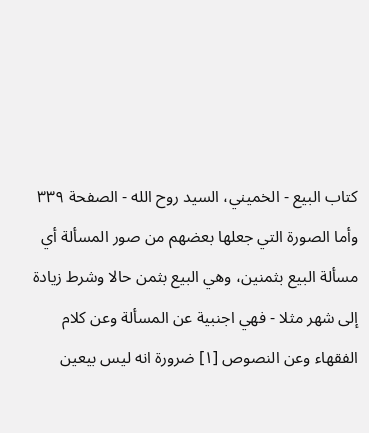كتاب البيع - الخميني، السيد روح الله - الصفحة ٣٣٩
وأما الصورة التي جعلها بعضهم من صور المسألة أي مسألة البيع بثمنين، وهي البيع بثمن حالا وشرط زيادة إلى شهر مثلا - فهي اجنبية عن المسألة وعن كلام الفقهاء وعن النصوص [١] ضرورة انه ليس بيعين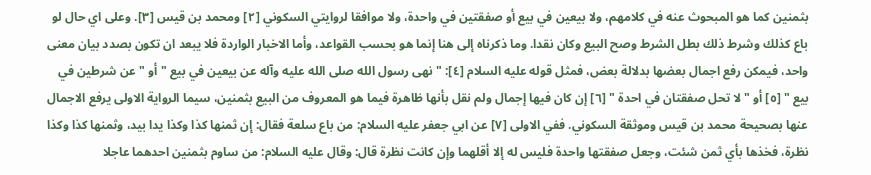بثمنين كما هو المبحوث عنه في كلامهم، ولا بيعين في بيع أو صفقتين في واحدة، ولا موافقا لروايتي السكوني [٢] ومحمد بن قيس [٣]. وعلى اي حال لو باع كذلك وشرط ذلك بطل الشرط وصح البيع وكان نقدا. وما ذكرناه إلى هنا إنما هو بحسب القواعد، وأما الاخبار الواردة فلا يبعد ان تكون بصدد بيان معنى واحد، فيمكن رفع اجمال بعضها بدلالة بعض، فمثل قوله عليه السلام [٤]: " نهى رسول الله صلى الله عليه وآله عن بيعين في بيع " أو " عن شرطين في بيع " [٥] أو " لا تحل صفقتان في احدة " [٦] إن كان فيها إجمال ولم نقل بأنها ظاهرة فيما هو المعروف من البيع بثمنين، سيما الرواية الاولى يرفع الاجمال عنها بصحيحة محمد بن قيس وموثقة السكوني. ففي الاولى [٧] عن ابي جعفر عليه السلام: من باع سلعة فقال: إن ثمنها كذا وكذا يدا بيد، وثمنها كذا وكذا نظرة، فخذها بأي ثمن شئت، وجعل صفقتها واحدة فليس له إلا أقلهما وإن كانت نظرة قال: وقال عليه السلام: من ساوم بثمنين احدهما عاجلا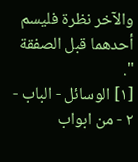والآخر نظرة فليسم أحدهما قبل الصفقة ".
[١] الوسائل - الباب - ٢ - من ابواب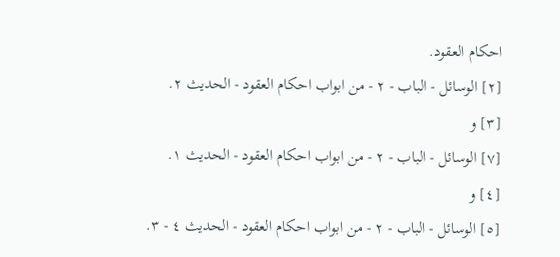احكام العقود.
[٢] الوسائل - الباب - ٢ - من ابواب احكام العقود - الحديث ٢.
[٣] و
[٧] الوسائل - الباب - ٢ - من ابواب احكام العقود - الحديث ١.
[٤] و
[٥] الوسائل - الباب - ٢ - من ابواب احكام العقود - الحديث ٤ - ٣.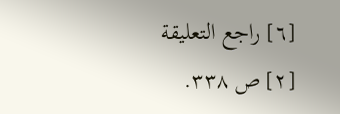[٦] راجع التعليقة
[٢] ص ٣٣٨.